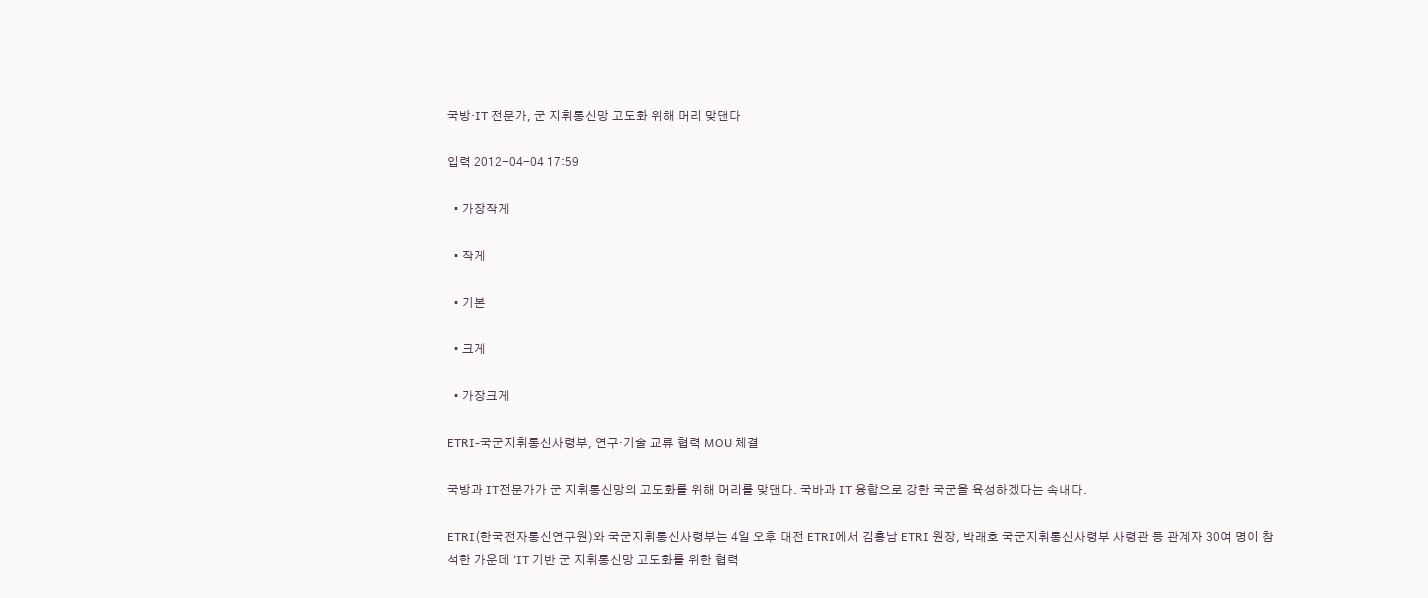국방·IT 전문가, 군 지휘통신망 고도화 위해 머리 맞댄다

입력 2012-04-04 17:59

  • 가장작게

  • 작게

  • 기본

  • 크게

  • 가장크게

ETRI-국군지휘통신사령부, 연구·기술 교류 협력 MOU 체결

국방과 IT전문가가 군 지휘통신망의 고도화를 위해 머리를 맞댄다. 국바과 IT 융합으로 강한 국군을 육성하겠다는 속내다.

ETRI(한국전자통신연구원)와 국군지휘통신사령부는 4일 오후 대전 ETRI에서 김흥남 ETRI 원장, 박래호 국군지휘통신사령부 사령관 등 관계자 30여 명이 참석한 가운데 ‘IT 기반 군 지휘통신망 고도화를 위한 협력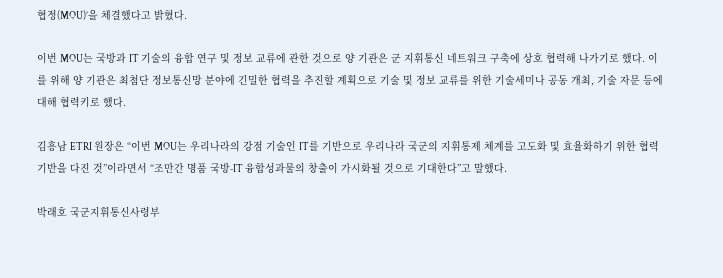협정(MOU)’을 체결했다고 밝혔다.

이번 MOU는 국방과 IT 기술의 융합 연구 및 정보 교류에 관한 것으로 양 기관은 군 지휘통신 네트워크 구축에 상호 협력해 나가기로 했다. 이를 위해 양 기관은 최첨단 정보통신망 분야에 긴밀한 협력을 추진할 계획으로 기술 및 정보 교류를 위한 기술세미나 공동 개최, 기술 자문 등에 대해 협력키로 했다.

김흥남 ETRI 원장은 “이번 MOU는 우리나라의 강점 기술인 IT를 기반으로 우리나라 국군의 지휘통제 체계를 고도화 및 효율화하기 위한 협력 기반을 다진 것”이라면서 “조만간 명품 국방-IT 융합성과물의 창출이 가시화될 것으로 기대한다”고 말했다.

박래호 국군지휘통신사령부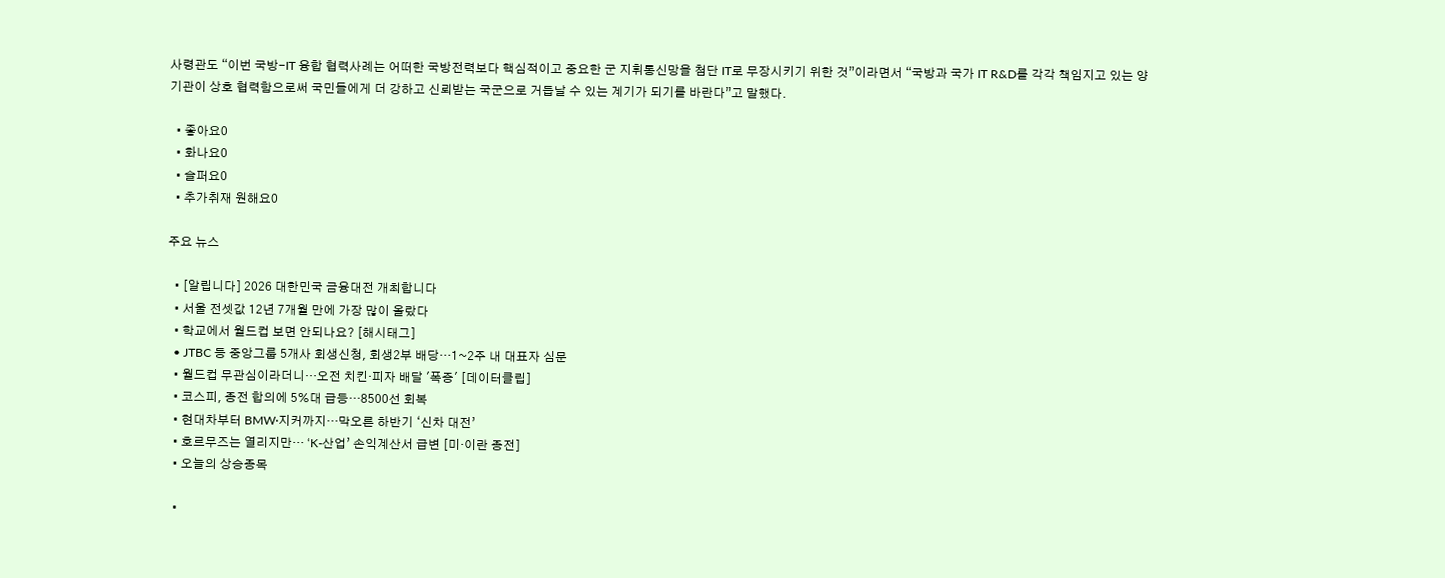사령관도 “이번 국방-IT 융합 협력사례는 어떠한 국방전력보다 핵심적이고 중요한 군 지휘통신망을 첨단 IT로 무장시키기 위한 것”이라면서 “국방과 국가 IT R&D를 각각 책임지고 있는 양 기관이 상호 협력함으로써 국민들에게 더 강하고 신뢰받는 국군으로 거듭날 수 있는 계기가 되기를 바란다”고 말했다.

  • 좋아요0
  • 화나요0
  • 슬퍼요0
  • 추가취재 원해요0

주요 뉴스

  • [알립니다] 2026 대한민국 금융대전 개최합니다
  • 서울 전셋값 12년 7개월 만에 가장 많이 올랐다
  • 학교에서 월드컵 보면 안되나요? [해시태그]
  • JTBC 등 중앙그룹 5개사 회생신청, 회생2부 배당…1~2주 내 대표자 심문
  • 월드컵 무관심이라더니…오전 치킨·피자 배달 '폭증' [데이터클립]
  • 코스피, 종전 합의에 5%대 급등…8500선 회복
  • 현대차부터 BMW·지커까지…막오른 하반기 ‘신차 대전’
  • 호르무즈는 열리지만… ‘K-산업’ 손익계산서 급변 [미·이란 종전]
  • 오늘의 상승종목

  •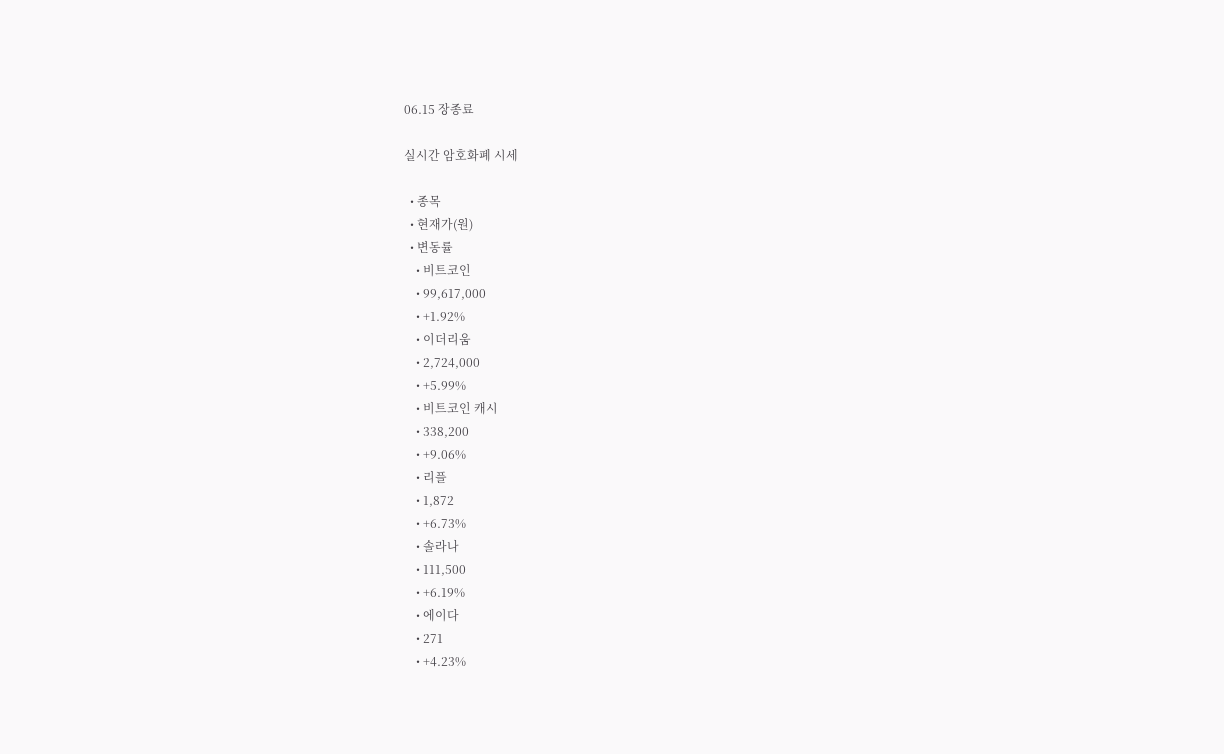06.15 장종료

실시간 암호화폐 시세

  • 종목
  • 현재가(원)
  • 변동률
    • 비트코인
    • 99,617,000
    • +1.92%
    • 이더리움
    • 2,724,000
    • +5.99%
    • 비트코인 캐시
    • 338,200
    • +9.06%
    • 리플
    • 1,872
    • +6.73%
    • 솔라나
    • 111,500
    • +6.19%
    • 에이다
    • 271
    • +4.23%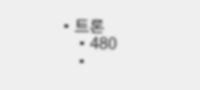• 트론
    • 480
    •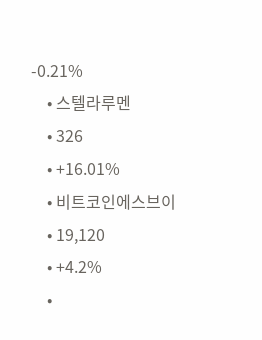-0.21%
    • 스텔라루멘
    • 326
    • +16.01%
    • 비트코인에스브이
    • 19,120
    • +4.2%
    •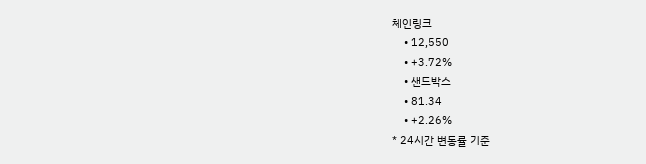체인링크
    • 12,550
    • +3.72%
    • 샌드박스
    • 81.34
    • +2.26%
* 24시간 변동률 기준